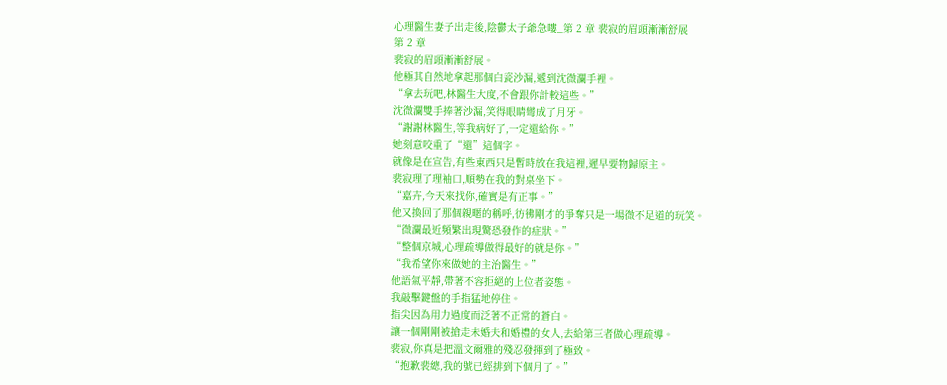心理醫生妻子出走後,陰鬱太子爺急嘍_第 2 章 裴寂的眉頭漸漸舒展
第 2 章
裴寂的眉頭漸漸舒展。
他極其自然地拿起那個白瓷沙漏,遞到沈微瀾手裡。
“拿去玩吧,林醫生大度,不會跟你計較這些。”
沈微瀾雙手捧著沙漏,笑得眼睛彎成了月牙。
“謝謝林醫生,等我病好了,一定還給你。”
她刻意咬重了“還”這個字。
就像是在宣告,有些東西只是暫時放在我這裡,遲早要物歸原主。
裴寂理了理袖口,順勢在我的對桌坐下。
“嘉卉,今天來找你,確實是有正事。”
他又換回了那個親暱的稱呼,彷彿剛才的爭奪只是一場微不足道的玩笑。
“微瀾最近頻繁出現驚恐發作的症狀。”
“整個京城,心理疏導做得最好的就是你。”
“我希望你來做她的主治醫生。”
他語氣平靜,帶著不容拒絕的上位者姿態。
我敲擊鍵盤的手指猛地停住。
指尖因為用力過度而泛著不正常的蒼白。
讓一個剛剛被搶走未婚夫和婚禮的女人,去給第三者做心理疏導。
裴寂,你真是把溫文爾雅的殘忍發揮到了極致。
“抱歉裴總,我的號已經排到下個月了。”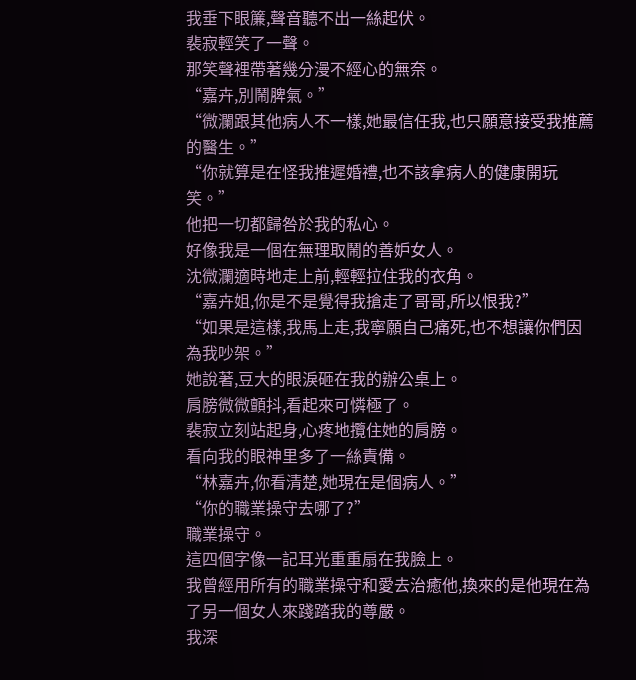我垂下眼簾,聲音聽不出一絲起伏。
裴寂輕笑了一聲。
那笑聲裡帶著幾分漫不經心的無奈。
“嘉卉,別鬧脾氣。”
“微瀾跟其他病人不一樣,她最信任我,也只願意接受我推薦的醫生。”
“你就算是在怪我推遲婚禮,也不該拿病人的健康開玩笑。”
他把一切都歸咎於我的私心。
好像我是一個在無理取鬧的善妒女人。
沈微瀾適時地走上前,輕輕拉住我的衣角。
“嘉卉姐,你是不是覺得我搶走了哥哥,所以恨我?”
“如果是這樣,我馬上走,我寧願自己痛死,也不想讓你們因為我吵架。”
她說著,豆大的眼淚砸在我的辦公桌上。
肩膀微微顫抖,看起來可憐極了。
裴寂立刻站起身,心疼地攬住她的肩膀。
看向我的眼神里多了一絲責備。
“林嘉卉,你看清楚,她現在是個病人。”
“你的職業操守去哪了?”
職業操守。
這四個字像一記耳光重重扇在我臉上。
我曾經用所有的職業操守和愛去治癒他,換來的是他現在為了另一個女人來踐踏我的尊嚴。
我深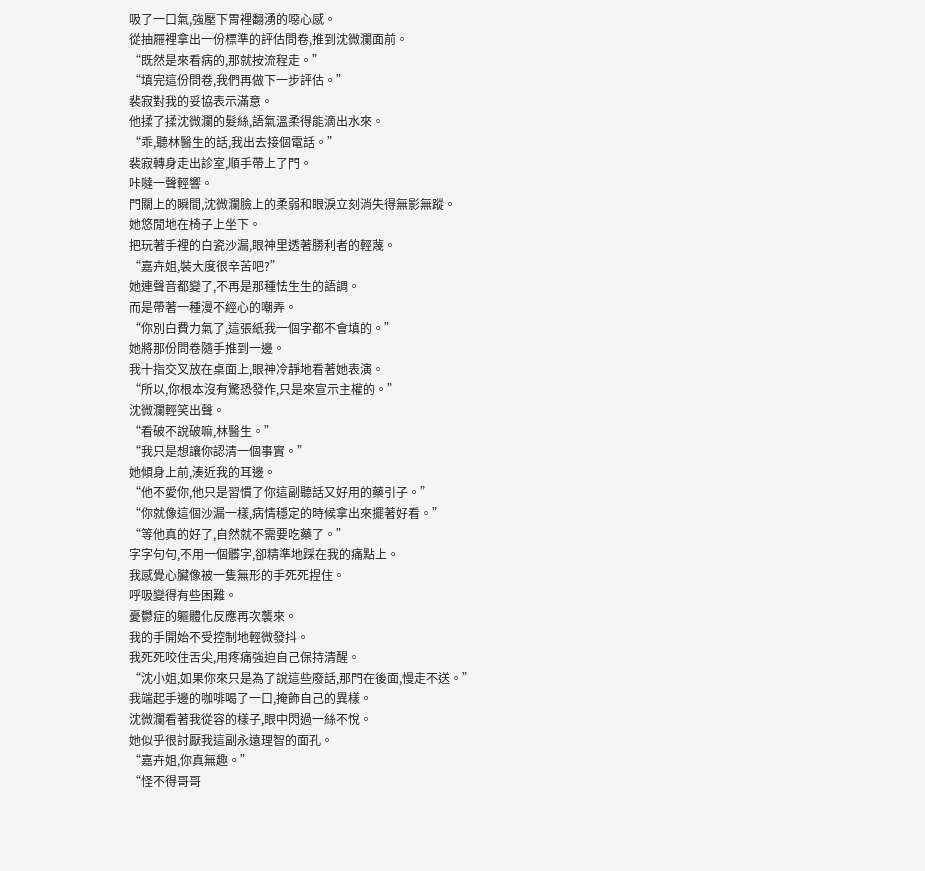吸了一口氣,強壓下胃裡翻湧的噁心感。
從抽屜裡拿出一份標準的評估問卷,推到沈微瀾面前。
“既然是來看病的,那就按流程走。”
“填完這份問卷,我們再做下一步評估。”
裴寂對我的妥協表示滿意。
他揉了揉沈微瀾的髮絲,語氣溫柔得能滴出水來。
“乖,聽林醫生的話,我出去接個電話。”
裴寂轉身走出診室,順手帶上了門。
咔噠一聲輕響。
門關上的瞬間,沈微瀾臉上的柔弱和眼淚立刻消失得無影無蹤。
她悠閒地在椅子上坐下。
把玩著手裡的白瓷沙漏,眼神里透著勝利者的輕蔑。
“嘉卉姐,裝大度很辛苦吧?”
她連聲音都變了,不再是那種怯生生的語調。
而是帶著一種漫不經心的嘲弄。
“你別白費力氣了,這張紙我一個字都不會填的。”
她將那份問卷隨手推到一邊。
我十指交叉放在桌面上,眼神冷靜地看著她表演。
“所以,你根本沒有驚恐發作,只是來宣示主權的。”
沈微瀾輕笑出聲。
“看破不說破嘛,林醫生。”
“我只是想讓你認清一個事實。”
她傾身上前,湊近我的耳邊。
“他不愛你,他只是習慣了你這副聽話又好用的藥引子。”
“你就像這個沙漏一樣,病情穩定的時候拿出來擺著好看。”
“等他真的好了,自然就不需要吃藥了。”
字字句句,不用一個髒字,卻精準地踩在我的痛點上。
我感覺心臟像被一隻無形的手死死捏住。
呼吸變得有些困難。
憂鬱症的軀體化反應再次襲來。
我的手開始不受控制地輕微發抖。
我死死咬住舌尖,用疼痛強迫自己保持清醒。
“沈小姐,如果你來只是為了說這些廢話,那門在後面,慢走不送。”
我端起手邊的咖啡喝了一口,掩飾自己的異樣。
沈微瀾看著我從容的樣子,眼中閃過一絲不悅。
她似乎很討厭我這副永遠理智的面孔。
“嘉卉姐,你真無趣。”
“怪不得哥哥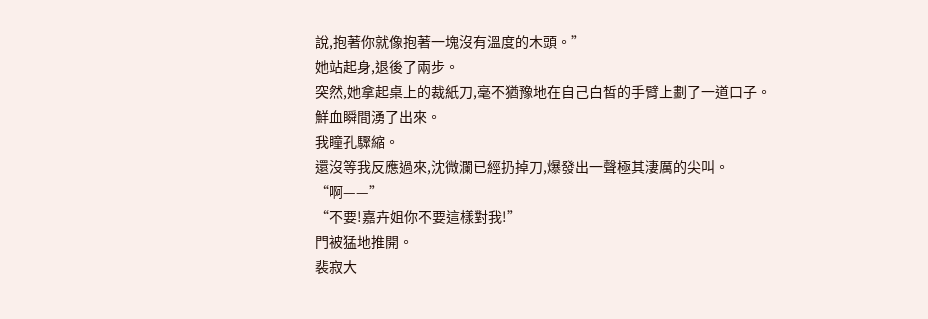說,抱著你就像抱著一塊沒有溫度的木頭。”
她站起身,退後了兩步。
突然,她拿起桌上的裁紙刀,毫不猶豫地在自己白皙的手臂上劃了一道口子。
鮮血瞬間湧了出來。
我瞳孔驟縮。
還沒等我反應過來,沈微瀾已經扔掉刀,爆發出一聲極其淒厲的尖叫。
“啊——”
“不要!嘉卉姐你不要這樣對我!”
門被猛地推開。
裴寂大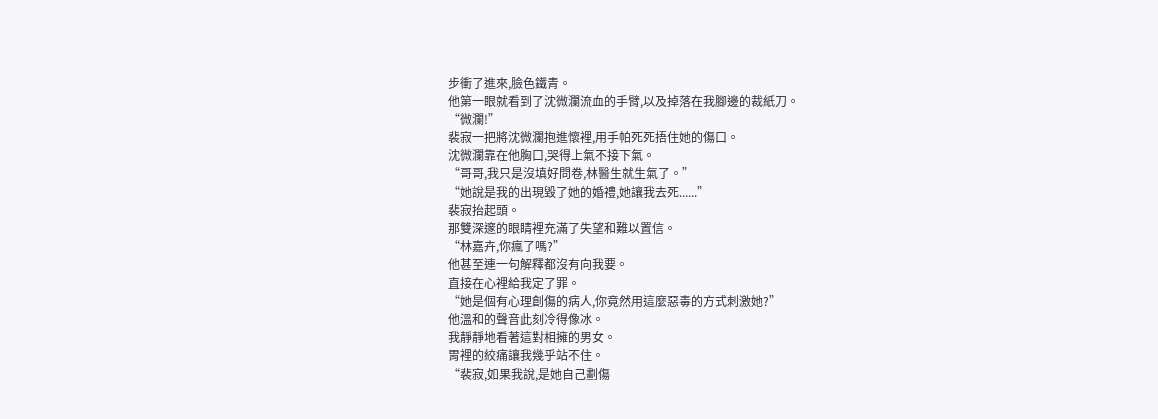步衝了進來,臉色鐵青。
他第一眼就看到了沈微瀾流血的手臂,以及掉落在我腳邊的裁紙刀。
“微瀾!”
裴寂一把將沈微瀾抱進懷裡,用手帕死死捂住她的傷口。
沈微瀾靠在他胸口,哭得上氣不接下氣。
“哥哥,我只是沒填好問卷,林醫生就生氣了。”
“她說是我的出現毀了她的婚禮,她讓我去死......”
裴寂抬起頭。
那雙深邃的眼睛裡充滿了失望和難以置信。
“林嘉卉,你瘋了嗎?”
他甚至連一句解釋都沒有向我要。
直接在心裡給我定了罪。
“她是個有心理創傷的病人,你竟然用這麼惡毒的方式刺激她?”
他溫和的聲音此刻冷得像冰。
我靜靜地看著這對相擁的男女。
胃裡的絞痛讓我幾乎站不住。
“裴寂,如果我說,是她自己劃傷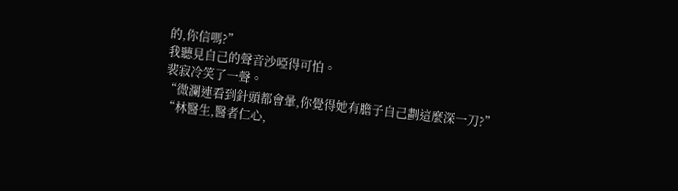的,你信嗎?”
我聽見自己的聲音沙啞得可怕。
裴寂冷笑了一聲。
“微瀾連看到針頭都會暈,你覺得她有膽子自己劃這麼深一刀?”
“林醫生,醫者仁心,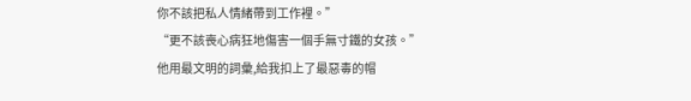你不該把私人情緒帶到工作裡。”
“更不該喪心病狂地傷害一個手無寸鐵的女孩。”
他用最文明的詞彙,給我扣上了最惡毒的帽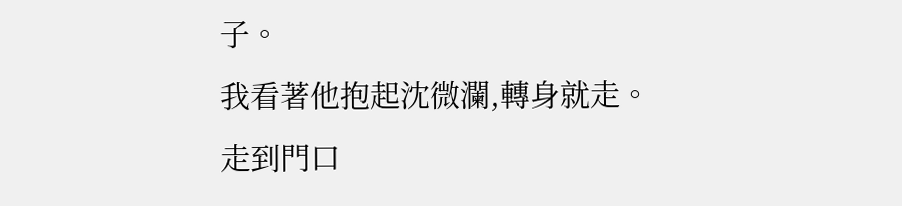子。
我看著他抱起沈微瀾,轉身就走。
走到門口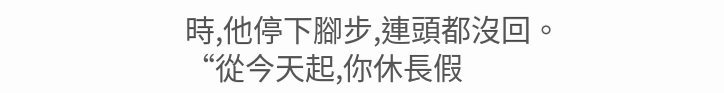時,他停下腳步,連頭都沒回。
“從今天起,你休長假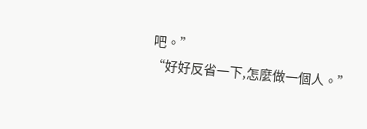吧。”
“好好反省一下,怎麼做一個人。”